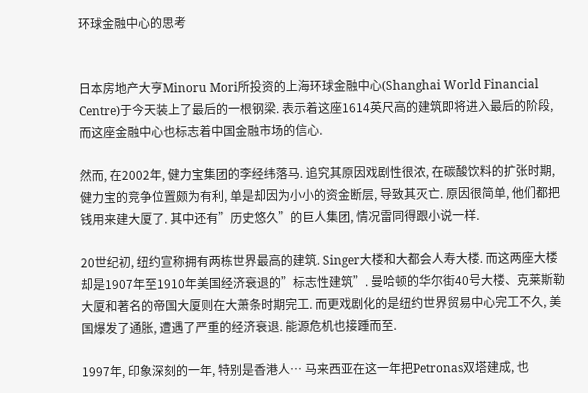环球金融中心的思考


日本房地产大亨Minoru Mori所投资的上海环球金融中心(Shanghai World Financial Centre)于今天装上了最后的一根钢梁. 表示着这座1614英尺高的建筑即将进入最后的阶段, 而这座金融中心也标志着中国金融市场的信心.

然而, 在2002年, 健力宝集团的李经纬落马. 追究其原因戏剧性很浓, 在碳酸饮料的扩张时期, 健力宝的竞争位置颇为有利, 单是却因为小小的资金断层, 导致其灭亡. 原因很简单, 他们都把钱用来建大厦了. 其中还有”历史悠久”的巨人集团, 情况雷同得跟小说一样.

20世纪初, 纽约宣称拥有两栋世界最高的建筑. Singer大楼和大都会人寿大楼. 而这两座大楼却是1907年至1910年美国经济衰退的”标志性建筑”. 曼哈顿的华尔街40号大楼、克莱斯勒大厦和著名的帝国大厦则在大萧条时期完工. 而更戏剧化的是纽约世界贸易中心完工不久, 美国爆发了通胀, 遭遇了严重的经济衰退. 能源危机也接踵而至.

1997年, 印象深刻的一年, 特别是香港人… 马来西亚在这一年把Petronas双塔建成, 也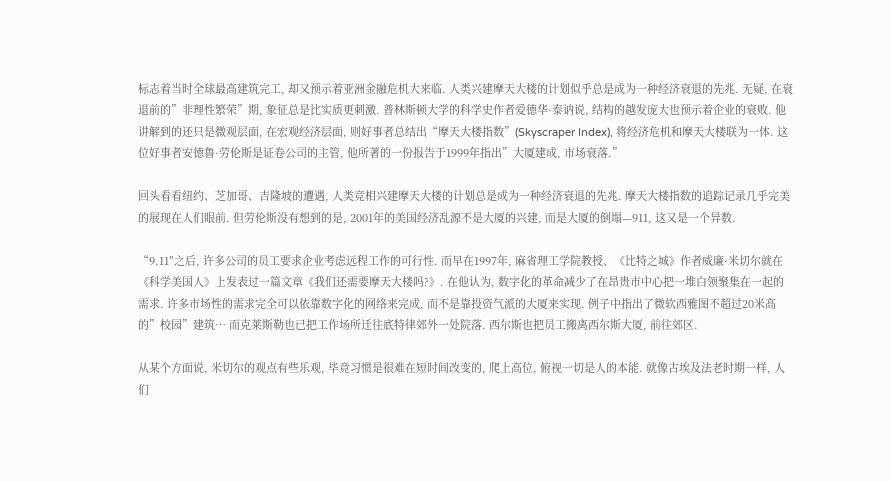标志着当时全球最高建筑完工, 却又预示着亚洲金融危机大来临. 人类兴建摩天大楼的计划似乎总是成为一种经济衰退的先兆. 无疑, 在衰退前的”非理性繁荣”期, 象征总是比实质更刺激. 普林斯顿大学的科学史作者爱德华·泰讷说, 结构的越发庞大也预示着企业的衰败. 他讲解到的还只是微观层面, 在宏观经济层面, 则好事者总结出“摩天大楼指数”(Skyscraper Index), 将经济危机和摩天大楼联为一体. 这位好事者安德鲁·劳伦斯是证卷公司的主管, 他所著的一份报告于1999年指出”大厦建成, 市场衰落.”

回头看看纽约、芝加哥、吉隆坡的遭遇, 人类竞相兴建摩天大楼的计划总是成为一种经济衰退的先兆. 摩天大楼指数的追踪记录几乎完美的展现在人们眼前. 但劳伦斯没有想到的是, 2001年的美国经济乱源不是大厦的兴建, 而是大厦的倒塌—911, 这又是一个异数.

“9.11″之后, 许多公司的员工要求企业考虑远程工作的可行性. 而早在1997年, 麻省理工学院教授、《比特之城》作者威廉·米切尔就在《科学美国人》上发表过一篇文章《我们还需要摩天大楼吗?》. 在他认为, 数字化的革命减少了在昂贵市中心把一堆白领聚集在一起的需求. 许多市场性的需求完全可以依靠数字化的网络来完成, 而不是靠投资气派的大厦来实现. 例子中指出了微软西雅图不超过20米高的”校园”建筑… 而克莱斯勒也已把工作场所迁往底特律郊外一处院落. 西尔斯也把员工搬离西尔斯大厦, 前往郊区.

从某个方面说, 米切尔的观点有些乐观, 毕竟习惯是很难在短时间改变的, 爬上高位, 俯视一切是人的本能. 就像古埃及法老时期一样, 人们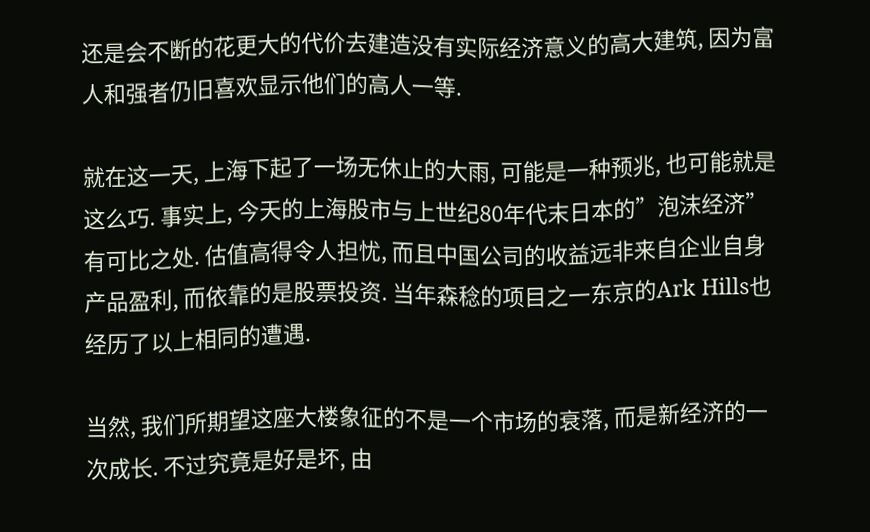还是会不断的花更大的代价去建造没有实际经济意义的高大建筑, 因为富人和强者仍旧喜欢显示他们的高人一等.

就在这一天, 上海下起了一场无休止的大雨, 可能是一种预兆, 也可能就是这么巧. 事实上, 今天的上海股市与上世纪80年代末日本的”泡沫经济”有可比之处. 估值高得令人担忧, 而且中国公司的收益远非来自企业自身产品盈利, 而依靠的是股票投资. 当年森稔的项目之一东京的Ark Hills也经历了以上相同的遭遇.

当然, 我们所期望这座大楼象征的不是一个市场的衰落, 而是新经济的一次成长. 不过究竟是好是坏, 由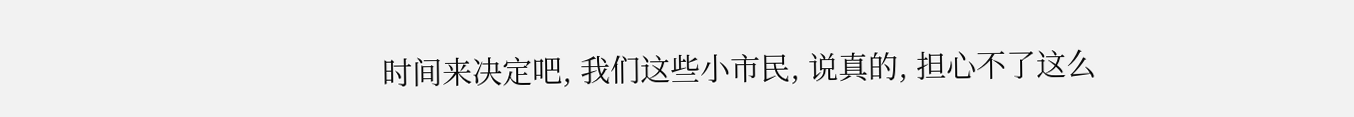时间来决定吧, 我们这些小市民, 说真的, 担心不了这么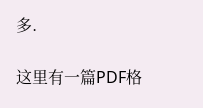多.

这里有一篇PDF格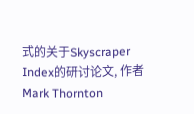式的关于Skyscraper Index的研讨论文, 作者Mark Thornton